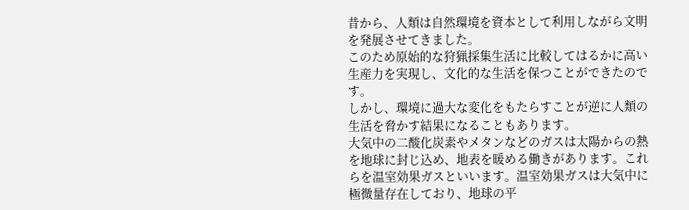昔から、人類は自然環境を資本として利用しながら文明を発展させてきました。
このため原始的な狩猟採集生活に比較してはるかに高い生産力を実現し、文化的な生活を保つことができたのです。
しかし、環境に過大な変化をもたらすことが逆に人類の生活を脅かす結果になることもあります。
大気中の二酸化炭素やメタンなどのガスは太陽からの熱を地球に封じ込め、地表を暖める働きがあります。これらを温室効果ガスといいます。温室効果ガスは大気中に極微量存在しており、地球の平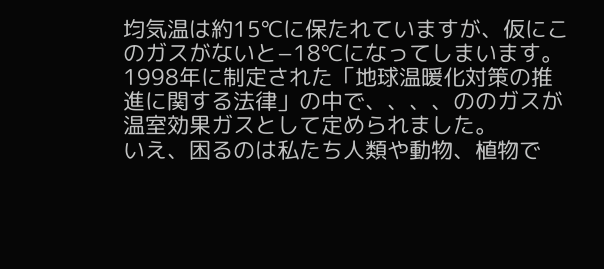均気温は約15℃に保たれていますが、仮にこのガスがないと−18℃になってしまいます。1998年に制定された「地球温暖化対策の推進に関する法律」の中で、、、、ののガスが温室効果ガスとして定められました。
いえ、困るのは私たち人類や動物、植物で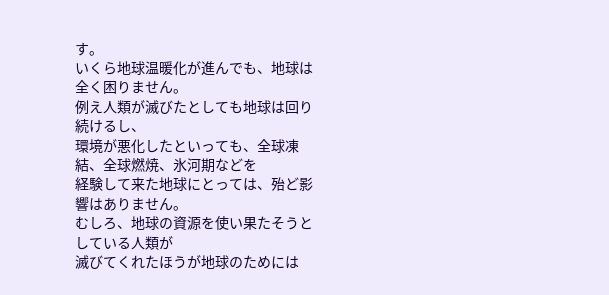す。
いくら地球温暖化が進んでも、地球は全く困りません。
例え人類が滅びたとしても地球は回り続けるし、
環境が悪化したといっても、全球凍結、全球燃焼、氷河期などを
経験して来た地球にとっては、殆ど影響はありません。
むしろ、地球の資源を使い果たそうとしている人類が
滅びてくれたほうが地球のためには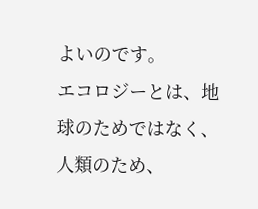よいのです。
エコロジーとは、地球のためではなく、人類のため、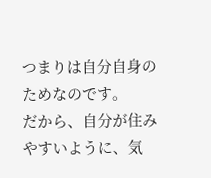つまりは自分自身のためなのです。
だから、自分が住みやすいように、気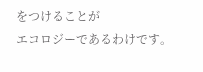をつけることが
エコロジーであるわけです。